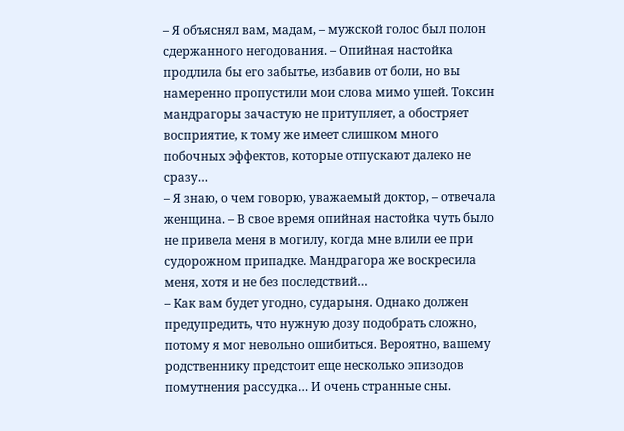– Я объяснял вам, мадам, – мужской голос был полон сдержанного негодования. – Опийная настойка продлила бы его забытье, избавив от боли, но вы намеренно пропустили мои слова мимо ушей. Токсин мандрагоры зачастую не притупляет, а обостряет восприятие, к тому же имеет слишком много побочных эффектов, которые отпускают далеко не сразу…
– Я знаю, о чем говорю, уважаемый доктор, – отвечала женщина. – В свое время опийная настойка чуть было не привела меня в могилу, когда мне влили ее при судорожном припадке. Мандрагора же воскресила меня, хотя и не без последствий…
– Как вам будет угодно, сударыня. Однако должен предупредить, что нужную дозу подобрать сложно, потому я мог невольно ошибиться. Вероятно, вашему родственнику предстоит еще несколько эпизодов помутнения рассудка… И очень странные сны.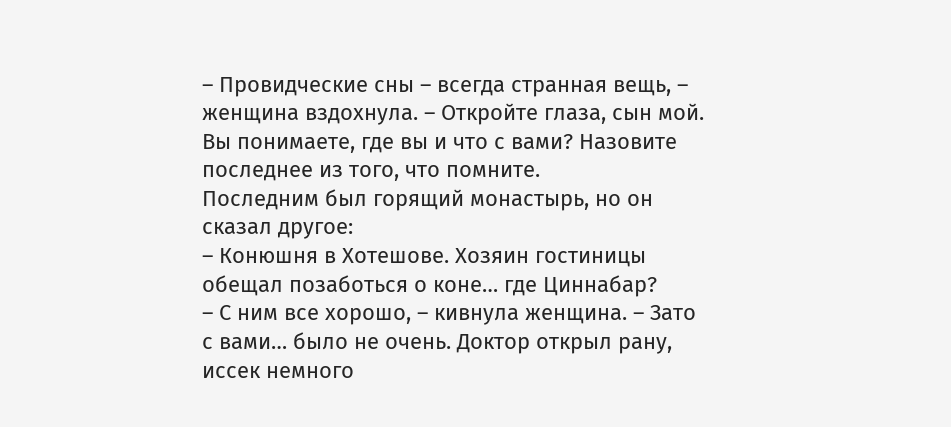– Провидческие сны – всегда странная вещь, – женщина вздохнула. – Откройте глаза, сын мой. Вы понимаете, где вы и что с вами? Назовите последнее из того, что помните.
Последним был горящий монастырь, но он сказал другое:
– Конюшня в Хотешове. Хозяин гостиницы обещал позаботься о коне… где Циннабар?
– С ним все хорошо, – кивнула женщина. – Зато с вами… было не очень. Доктор открыл рану, иссек немного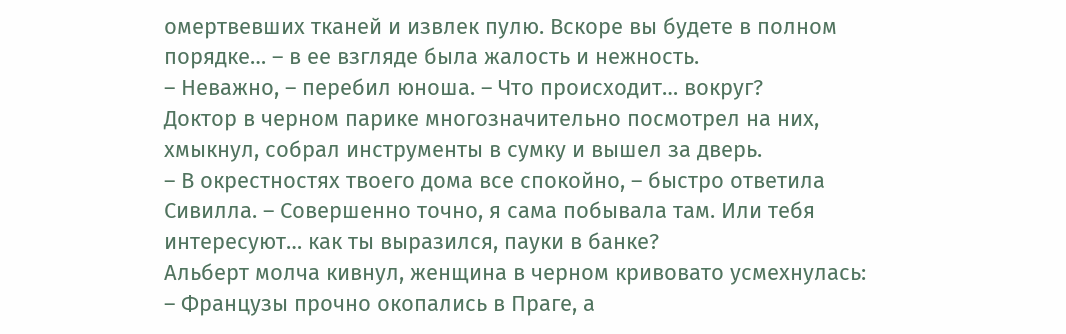омертвевших тканей и извлек пулю. Вскоре вы будете в полном порядке… – в ее взгляде была жалость и нежность.
– Неважно, – перебил юноша. – Что происходит… вокруг?
Доктор в черном парике многозначительно посмотрел на них, хмыкнул, собрал инструменты в сумку и вышел за дверь.
– В окрестностях твоего дома все спокойно, – быстро ответила Сивилла. – Совершенно точно, я сама побывала там. Или тебя интересуют… как ты выразился, пауки в банке?
Альберт молча кивнул, женщина в черном кривовато усмехнулась:
– Французы прочно окопались в Праге, а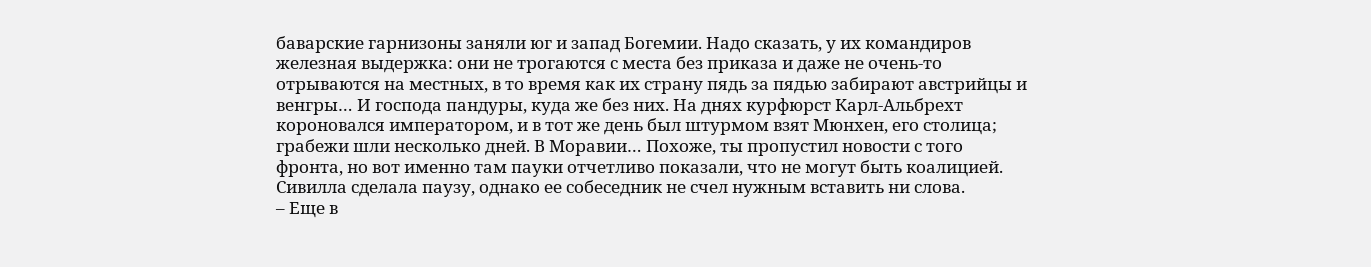баварские гарнизоны заняли юг и запад Богемии. Надо сказать, у их командиров железная выдержка: они не трогаются с места без приказа и даже не очень-то отрываются на местных, в то время как их страну пядь за пядью забирают австрийцы и венгры… И господа пандуры, куда же без них. На днях курфюрст Карл-Альбрехт короновался императором, и в тот же день был штурмом взят Мюнхен, его столица; грабежи шли несколько дней. В Моравии… Похоже, ты пропустил новости с того фронта, но вот именно там пауки отчетливо показали, что не могут быть коалицией.
Сивилла сделала паузу, однако ее собеседник не счел нужным вставить ни слова.
– Еще в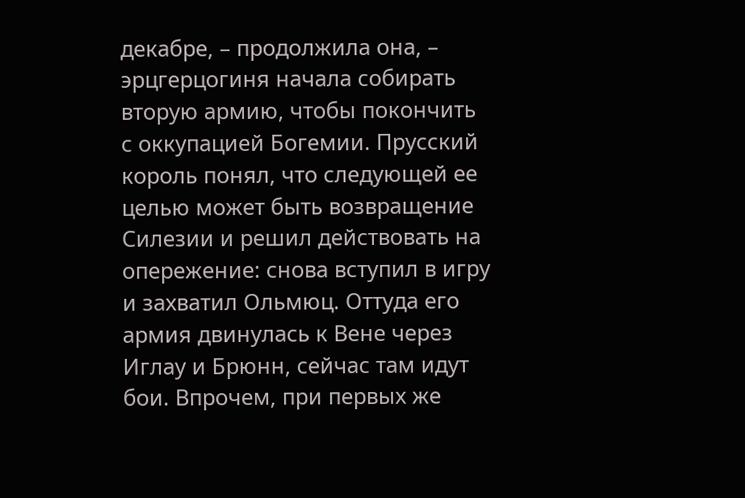декабре, – продолжила она, – эрцгерцогиня начала собирать вторую армию, чтобы покончить с оккупацией Богемии. Прусский король понял, что следующей ее целью может быть возвращение Силезии и решил действовать на опережение: снова вступил в игру и захватил Ольмюц. Оттуда его армия двинулась к Вене через Иглау и Брюнн, сейчас там идут бои. Впрочем, при первых же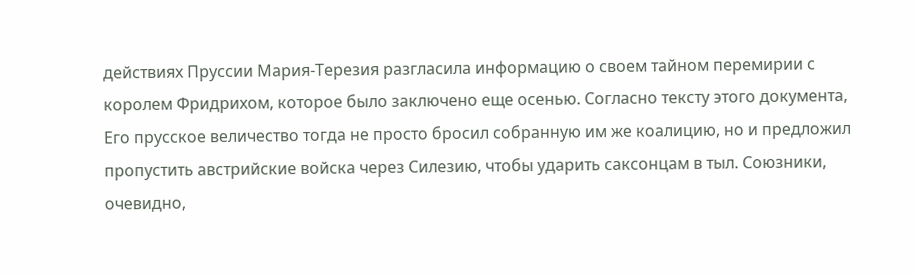действиях Пруссии Мария-Терезия разгласила информацию о своем тайном перемирии с королем Фридрихом, которое было заключено еще осенью. Согласно тексту этого документа, Его прусское величество тогда не просто бросил собранную им же коалицию, но и предложил пропустить австрийские войска через Силезию, чтобы ударить саксонцам в тыл. Союзники, очевидно,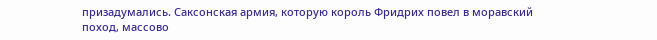призадумались. Саксонская армия, которую король Фридрих повел в моравский поход, массово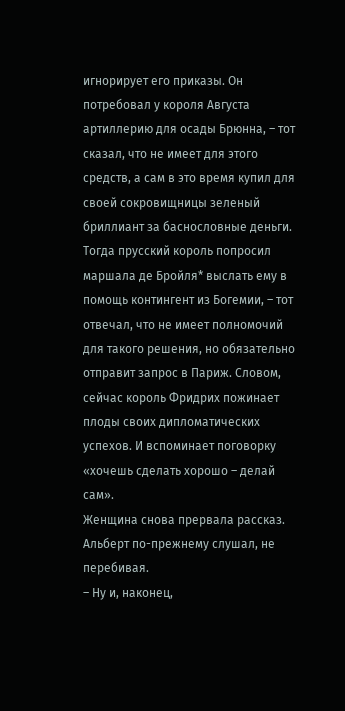игнорирует его приказы. Он потребовал у короля Августа артиллерию для осады Брюнна, – тот сказал, что не имеет для этого средств, а сам в это время купил для своей сокровищницы зеленый бриллиант за баснословные деньги. Тогда прусский король попросил маршала де Бройля* выслать ему в помощь контингент из Богемии, – тот отвечал, что не имеет полномочий для такого решения, но обязательно отправит запрос в Париж. Словом, сейчас король Фридрих пожинает плоды своих дипломатических успехов. И вспоминает поговорку «хочешь сделать хорошо – делай сам».
Женщина снова прервала рассказ. Альберт по-прежнему слушал, не перебивая.
– Ну и, наконец,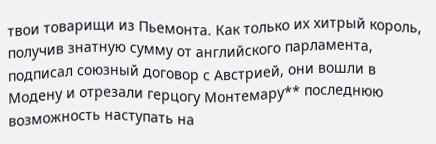твои товарищи из Пьемонта. Как только их хитрый король, получив знатную сумму от английского парламента, подписал союзный договор с Австрией, они вошли в Модену и отрезали герцогу Монтемару** последнюю возможность наступать на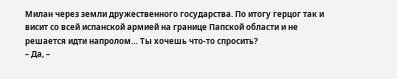Милан через земли дружественного государства. По итогу герцог так и висит со всей испанской армией на границе Папской области и не решается идти напролом… Ты хочешь что-то спросить?
– Да, –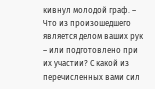кивнул молодой граф. – Что из произошедшего является делом ваших рук – или подготовлено при их участии? С какой из перечисленных вами сил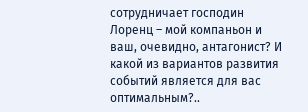сотрудничает господин Лоренц – мой компаньон и ваш, очевидно, антагонист? И какой из вариантов развития событий является для вас оптимальным?..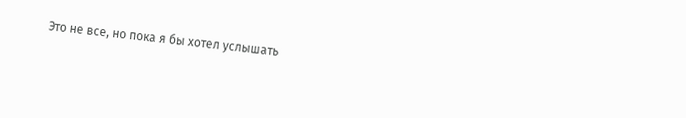Это не все, но пока я бы хотел услышать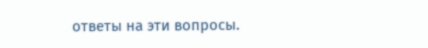ответы на эти вопросы.